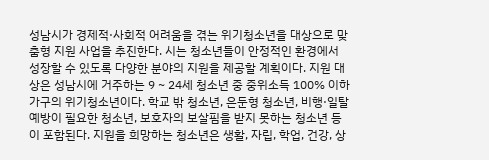성남시가 경제적·사회적 어려움을 겪는 위기청소년을 대상으로 맞춤형 지원 사업을 추진한다. 시는 청소년들이 안정적인 환경에서 성장할 수 있도록 다양한 분야의 지원을 제공할 계획이다. 지원 대상은 성남시에 거주하는 9 ~ 24세 청소년 중 중위소득 100% 이하 가구의 위기청소년이다. 학교 밖 청소년, 은둔형 청소년, 비행·일탈 예방이 필요한 청소년, 보호자의 보살핌을 받지 못하는 청소년 등이 포함된다. 지원을 희망하는 청소년은 생활, 자립, 학업, 건강, 상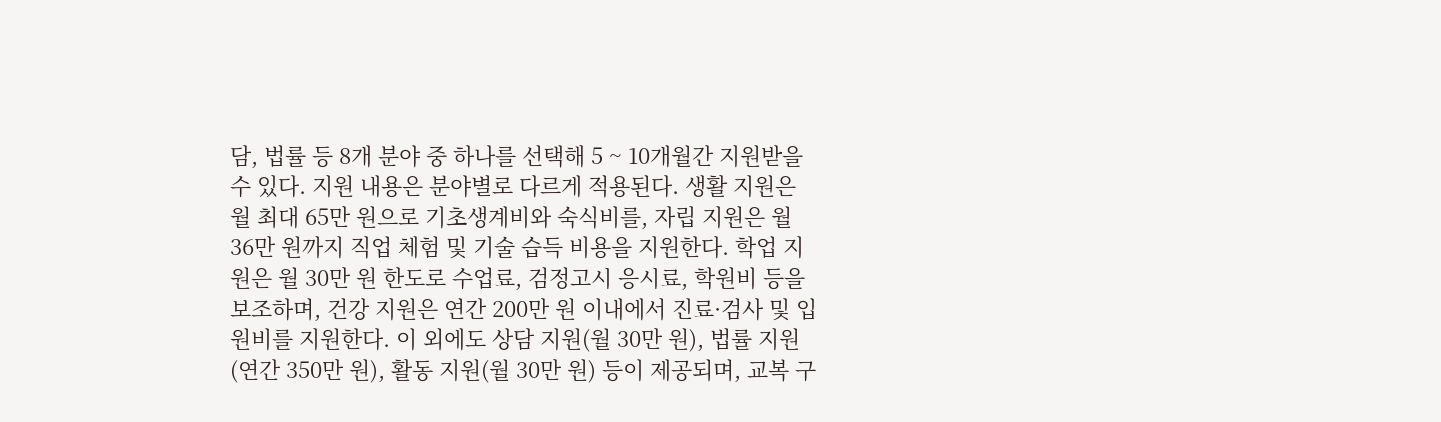담, 법률 등 8개 분야 중 하나를 선택해 5 ~ 10개월간 지원받을 수 있다. 지원 내용은 분야별로 다르게 적용된다. 생활 지원은 월 최대 65만 원으로 기초생계비와 숙식비를, 자립 지원은 월 36만 원까지 직업 체험 및 기술 습득 비용을 지원한다. 학업 지원은 월 30만 원 한도로 수업료, 검정고시 응시료, 학원비 등을 보조하며, 건강 지원은 연간 200만 원 이내에서 진료·검사 및 입원비를 지원한다. 이 외에도 상담 지원(월 30만 원), 법률 지원(연간 350만 원), 활동 지원(월 30만 원) 등이 제공되며, 교복 구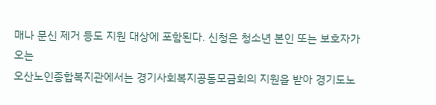매나 문신 제거 등도 지원 대상에 포함된다. 신청은 청소년 본인 또는 보호자가 오는
오산노인종합복지관에서는 경기사회복지공동모금회의 지원을 받아 경기도노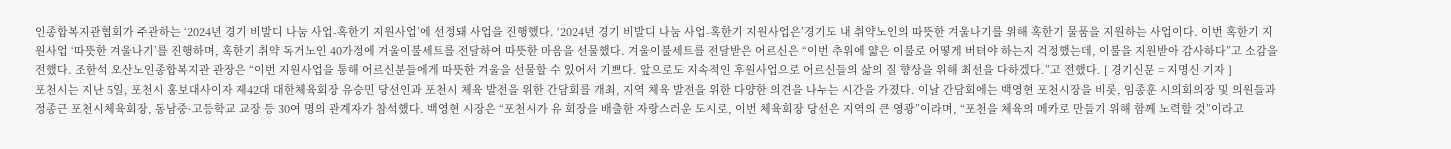인종합복지관협회가 주관하는 ‘2024년 경기 비발디 나눔 사업-혹한기 지원사업’에 선정돼 사업을 진행했다. ‘2024년 경기 비발디 나눔 사업-혹한기 지원사업은’경기도 내 취약노인의 따뜻한 겨울나기를 위해 혹한기 물품을 지원하는 사업이다. 이번 혹한기 지원사업 ‘따뜻한 겨울나기’를 진행하며, 혹한기 취약 독거노인 40가정에 겨울이불세트를 전달하여 따뜻한 마음을 선물했다. 겨울이불세트를 전달받은 어르신은 “이번 추위에 얇은 이불로 어떻게 버텨야 하는지 걱정했는데, 이불을 지원받아 감사하다”고 소감을 전했다. 조한석 오산노인종합복지관 관장은 “이번 지원사업을 통해 어르신분들에게 따뜻한 겨울을 선물할 수 있어서 기쁘다. 앞으로도 지속적인 후원사업으로 어르신들의 삶의 질 향상을 위해 최선을 다하겠다.”고 전했다. [ 경기신문 = 지명신 기자 ]
포천시는 지난 5일, 포천시 홍보대사이자 제42대 대한체육회장 유승민 당선인과 포천시 체육 발전을 위한 간담회를 개최, 지역 체육 발전을 위한 다양한 의견을 나누는 시간을 가졌다. 이날 간담회에는 백영현 포천시장을 비롯, 임종훈 시의회의장 및 의원들과 정종근 포천시체육회장, 동남중·고등학교 교장 등 30여 명의 관계자가 참석했다. 백영현 시장은 “포천시가 유 회장을 배출한 자랑스러운 도시로, 이번 체육회장 당선은 지역의 큰 영광”이라며, “포천을 체육의 메카로 만들기 위해 함께 노력할 것”이라고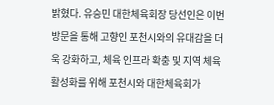밝혔다. 유승민 대한체육회장 당선인은 이번 방문을 통해 고향인 포천시와의 유대감을 더욱 강화하고, 체육 인프라 확충 및 지역 체육 활성화를 위해 포천시와 대한체육회가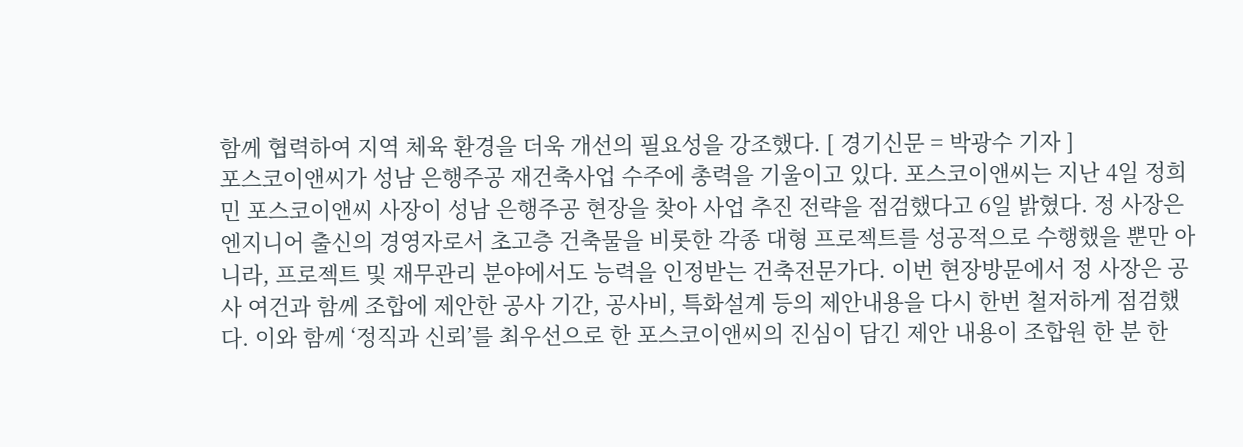함께 협력하여 지역 체육 환경을 더욱 개선의 필요성을 강조했다. [ 경기신문 = 박광수 기자 ]
포스코이앤씨가 성남 은행주공 재건축사업 수주에 총력을 기울이고 있다. 포스코이앤씨는 지난 4일 정희민 포스코이앤씨 사장이 성남 은행주공 현장을 찾아 사업 추진 전략을 점검했다고 6일 밝혔다. 정 사장은 엔지니어 출신의 경영자로서 초고층 건축물을 비롯한 각종 대형 프로젝트를 성공적으로 수행했을 뿐만 아니라, 프로젝트 및 재무관리 분야에서도 능력을 인정받는 건축전문가다. 이번 현장방문에서 정 사장은 공사 여건과 함께 조합에 제안한 공사 기간, 공사비, 특화설계 등의 제안내용을 다시 한번 철저하게 점검했다. 이와 함께 ‘정직과 신뢰’를 최우선으로 한 포스코이앤씨의 진심이 담긴 제안 내용이 조합원 한 분 한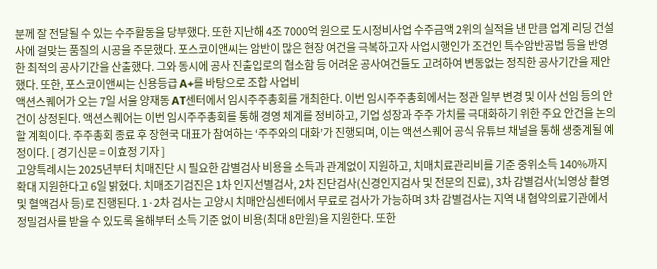분께 잘 전달될 수 있는 수주활동을 당부했다. 또한 지난해 4조 7000억 원으로 도시정비사업 수주금액 2위의 실적을 낸 만큼 업계 리딩 건설사에 걸맞는 품질의 시공을 주문했다. 포스코이앤씨는 암반이 많은 현장 여건을 극복하고자 사업시행인가 조건인 특수암반공법 등을 반영한 최적의 공사기간을 산출했다. 그와 동시에 공사 진출입로의 협소함 등 어려운 공사여건들도 고려하여 변동없는 정직한 공사기간을 제안했다. 또한, 포스코이앤씨는 신용등급 A+를 바탕으로 조합 사업비
액션스퀘어가 오는 7일 서울 양재동 AT센터에서 임시주주총회를 개최한다. 이번 임시주주총회에서는 정관 일부 변경 및 이사 선임 등의 안건이 상정된다. 액션스퀘어는 이번 임시주주총회를 통해 경영 체계를 정비하고, 기업 성장과 주주 가치를 극대화하기 위한 주요 안건을 논의할 계획이다. 주주총회 종료 후 장현국 대표가 참여하는 ‘주주와의 대화’가 진행되며, 이는 액션스퀘어 공식 유튜브 채널을 통해 생중계될 예정이다. [ 경기신문 = 이효정 기자 ]
고양특례시는 2025년부터 치매진단 시 필요한 감별검사 비용을 소득과 관계없이 지원하고, 치매치료관리비를 기준 중위소득 140%까지 확대 지원한다고 6일 밝혔다. 치매조기검진은 1차 인지선별검사, 2차 진단검사(신경인지검사 및 전문의 진료), 3차 감별검사(뇌영상 촬영 및 혈액검사 등)로 진행된다. 1·2차 검사는 고양시 치매안심센터에서 무료로 검사가 가능하며 3차 감별검사는 지역 내 협약의료기관에서 정밀검사를 받을 수 있도록 올해부터 소득 기준 없이 비용(최대 8만원)을 지원한다. 또한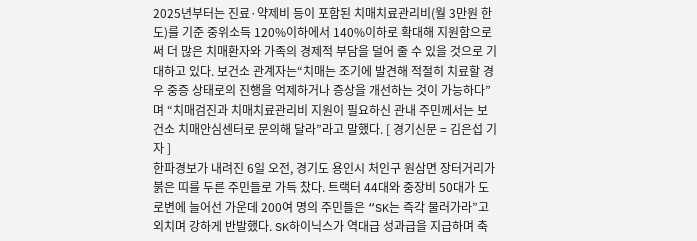2025년부터는 진료·약제비 등이 포함된 치매치료관리비(월 3만원 한도)를 기준 중위소득 120%이하에서 140%이하로 확대해 지원함으로써 더 많은 치매환자와 가족의 경제적 부담을 덜어 줄 수 있을 것으로 기대하고 있다. 보건소 관계자는“치매는 조기에 발견해 적절히 치료할 경우 중증 상태로의 진행을 억제하거나 증상을 개선하는 것이 가능하다”며 “치매검진과 치매치료관리비 지원이 필요하신 관내 주민께서는 보건소 치매안심센터로 문의해 달라”라고 말했다. [ 경기신문 = 김은섭 기자 ]
한파경보가 내려진 6일 오전, 경기도 용인시 처인구 원삼면 장터거리가 붉은 띠를 두른 주민들로 가득 찼다. 트랙터 44대와 중장비 50대가 도로변에 늘어선 가운데 200여 명의 주민들은 “SK는 즉각 물러가라”고 외치며 강하게 반발했다. SK하이닉스가 역대급 성과급을 지급하며 축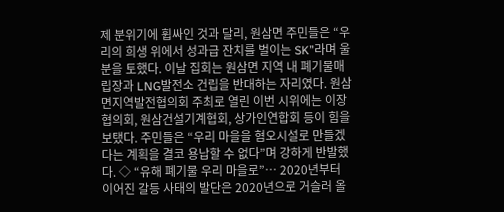제 분위기에 휩싸인 것과 달리, 원삼면 주민들은 “우리의 희생 위에서 성과급 잔치를 벌이는 SK”라며 울분을 토했다. 이날 집회는 원삼면 지역 내 폐기물매립장과 LNG발전소 건립을 반대하는 자리였다. 원삼면지역발전협의회 주최로 열린 이번 시위에는 이장협의회, 원삼건설기계협회, 상가인연합회 등이 힘을 보탰다. 주민들은 “우리 마을을 혐오시설로 만들겠다는 계획을 결코 용납할 수 없다”며 강하게 반발했다. ◇ “유해 폐기물 우리 마을로”… 2020년부터 이어진 갈등 사태의 발단은 2020년으로 거슬러 올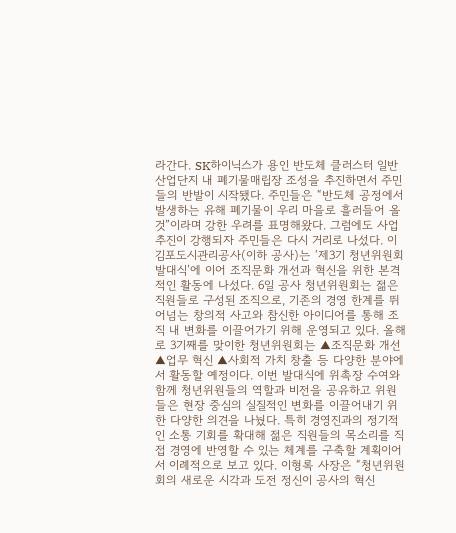라간다. SK하이닉스가 용인 반도체 클러스터 일반산업단지 내 폐기물매립장 조성을 추진하면서 주민들의 반발이 시작됐다. 주민들은 “반도체 공정에서 발생하는 유해 폐기물이 우리 마을로 흘러들어 올 것”이라며 강한 우려를 표명해왔다. 그럼에도 사업 추진이 강행되자 주민들은 다시 거리로 나섰다. 이
김포도시관리공사(이하 공사)는 ‘제3기 청년위원회 발대식’에 이어 조직문화 개선과 혁신을 위한 본격적인 활동에 나섰다. 6일 공사 청년위원회는 젊은 직원들로 구성된 조직으로, 기존의 경영 한계를 뛰어넘는 창의적 사고와 참신한 아이디어를 통해 조직 내 변화를 이끌어가기 위해 운영되고 있다. 올해로 3기째를 맞이한 청년위원회는 ▲조직문화 개선 ▲업무 혁신 ▲사회적 가치 창출 등 다양한 분야에서 활동할 예정이다. 이번 발대식에 위촉장 수여와 함께 청년위원들의 역할과 비전을 공유하고 위원들은 현장 중심의 실질적인 변화를 이끌어내기 위한 다양한 의견을 나눴다. 특히 경영진과의 정기적인 소통 기회를 확대해 젊은 직원들의 목소리를 직접 경영에 반영할 수 있는 체계를 구축할 계획이어서 이례적으로 보고 있다. 이형록 사장은 “청년위원회의 새로운 시각과 도전 정신이 공사의 혁신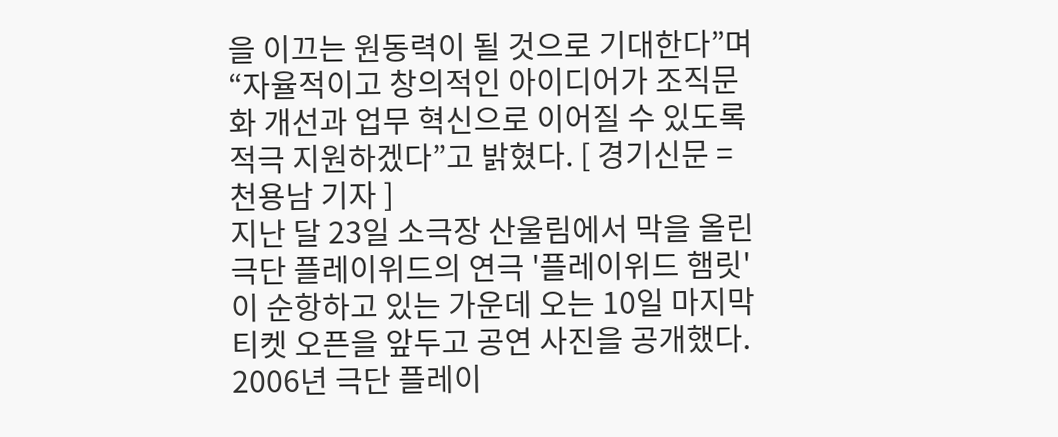을 이끄는 원동력이 될 것으로 기대한다”며 “자율적이고 창의적인 아이디어가 조직문화 개선과 업무 혁신으로 이어질 수 있도록 적극 지원하겠다”고 밝혔다. [ 경기신문 = 천용남 기자 ]
지난 달 23일 소극장 산울림에서 막을 올린 극단 플레이위드의 연극 '플레이위드 햄릿'이 순항하고 있는 가운데 오는 10일 마지막 티켓 오픈을 앞두고 공연 사진을 공개했다. 2006년 극단 플레이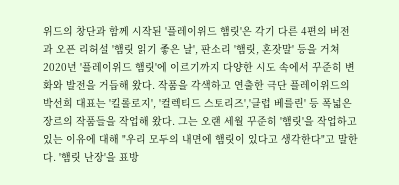위드의 창단과 함께 시작된 '플레이위드 햄릿'은 각기 다른 4편의 버전과 오픈 리허설 '햄릿 읽기 좋은 날', 판소리 '햄릿, 혼잣말' 등을 거쳐 2020년 '플레이위드 햄릿'에 이르기까지 다양한 시도 속에서 꾸준히 변화와 발전을 거듭해 왔다. 작품을 각색하고 연출한 극단 플레이위드의 박선희 대표는 '킬롤로지', '컬렉티드 스토리즈','클럽 베를린' 등 폭넓은 장르의 작품들을 작업해 왔다. 그는 오랜 세월 꾸준히 '햄릿'을 작업하고 있는 이유에 대해 "우리 모두의 내면에 햄릿이 있다고 생각한다"고 말한다. '햄릿 난장'을 표방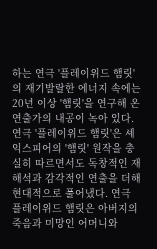하는 연극 '플레이위드 햄릿'의 재기발랄한 에너지 속에는 20년 이상 '햄릿'을 연구해 온 연출가의 내공이 녹아 있다. 연극 '플레이위드 햄릿'은 셰익스피어의 '햄릿' 원작을 충실히 따르면서도 독창적인 재해석과 감각적인 연출을 더해 현대적으로 풀어냈다. 연극 플레이위드 햄릿은 아버지의 죽음과 미망인 어머니와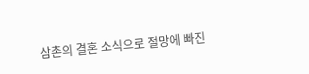삼촌의 결혼 소식으로 절망에 빠진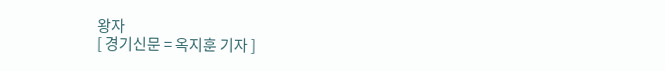왕자
[ 경기신문 = 옥지훈 기자 ]